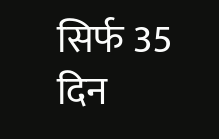सिर्फ 35 दिन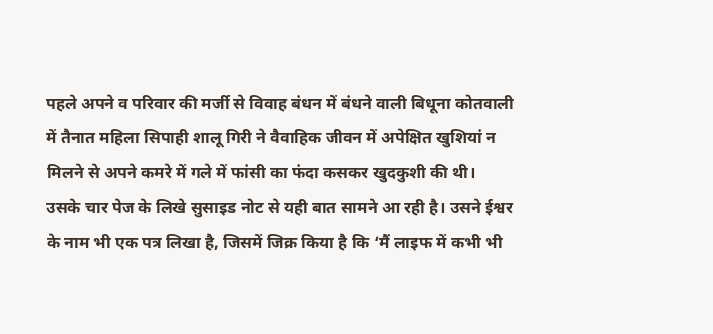पहले अपने व परिवार की मर्जी से विवाह बंधन में बंधने वाली बिधूना कोतवाली में तैनात महिला सिपाही शालू गिरी ने वैवाहिक जीवन में अपेक्षित खुशियां न मिलने से अपने कमरे में गले में फांसी का फंदा कसकर खुदकुशी की थी।
उसके चार पेज के लिखे सुसाइड नोट से यही बात सामने आ रही है। उसने ईश्वर के नाम भी एक पत्र लिखा है, जिसमें जिक्र किया है कि ‘मैं लाइफ में कभी भी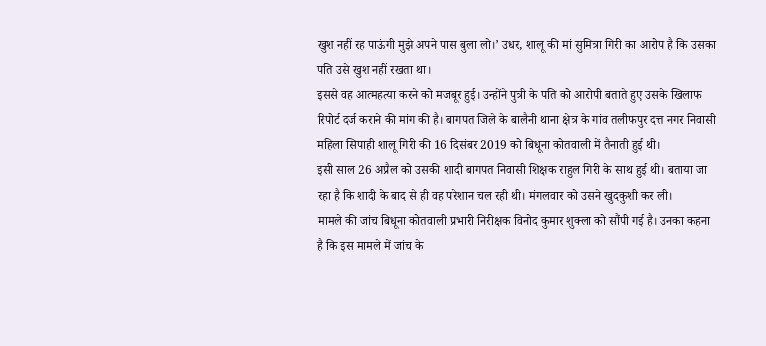खुश नहीं रह पाऊंगी मुझे अपने पास बुला लो।’ उधर, शालू की मां सुमित्रा गिरी का आरोप है कि उसका पति उसे खुश नहीं रखता था।
इससे वह आत्महत्या करने को मजबूर हुई। उन्होंने पुत्री के पति को आरोपी बताते हुए उसके खिलाफ रिपोर्ट दर्ज कराने की मांग की है। बागपत जिले के बालैनी थाना क्षेत्र के गांव तलीफपुर दत्त नगर निवासी महिला सिपाही शालू गिरी की 16 दिसंबर 2019 को बिधूना कोतवाली में तैनाती हुई थी।
इसी साल 26 अप्रैल को उसकी शादी बागपत निवासी शिक्षक राहुल गिरी के साथ हुई थी। बताया जा रहा है कि शादी के बाद से ही वह परेशान चल रही थी। मंगलवार को उसने खुदकुशी कर ली।
मामले की जांच बिधूना कोतवाली प्रभारी निरीक्षक विनोद कुमार शुक्ला को सौंपी गई है। उनका कहना है कि इस मामले में जांच के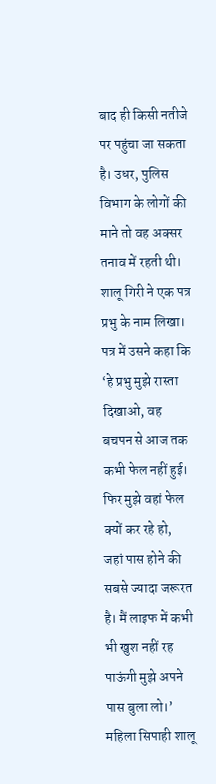बाद ही किसी नतीजे पर पहुंचा जा सकता है। उधर, पुलिस विभाग के लोगों की माने तो वह अक्सर तनाव में रहती थी।
शालू गिरी ने एक पत्र प्रभु के नाम लिखा। पत्र में उसने कहा कि ‘हे प्रभु मुझे रास्ता दिखाओ, वह बचपन से आज तक कभी फेल नहीं हुई।
फिर मुझे वहां फेल क्यों कर रहे हो, जहां पास होने की सबसे ज्यादा जरूरत है। मैं लाइफ में कभी भी खुश नहीं रह पाऊंगी मुझे अपने पास बुला लो।’
महिला सिपाही शालू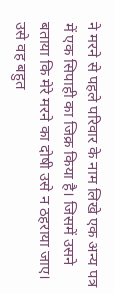ने मरने से पहले परिवार के नाम लिखे एक अन्य पत्र में एक सिपाही का जिक्र किया है। जिसमें उसने बताया कि मेरे मरने का दोषी उसे न ठहराया जाए। उसे वह बहुत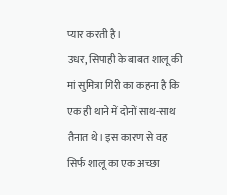प्यार करती है।
उधर, सिपाही के बाबत शालू की मां सुमित्रा गिरी का कहना है कि एक ही थाने में दोनों साथ-साथ तैनात थे। इस कारण से वह सिर्फ शालू का एक अच्छा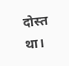दोस्त था।